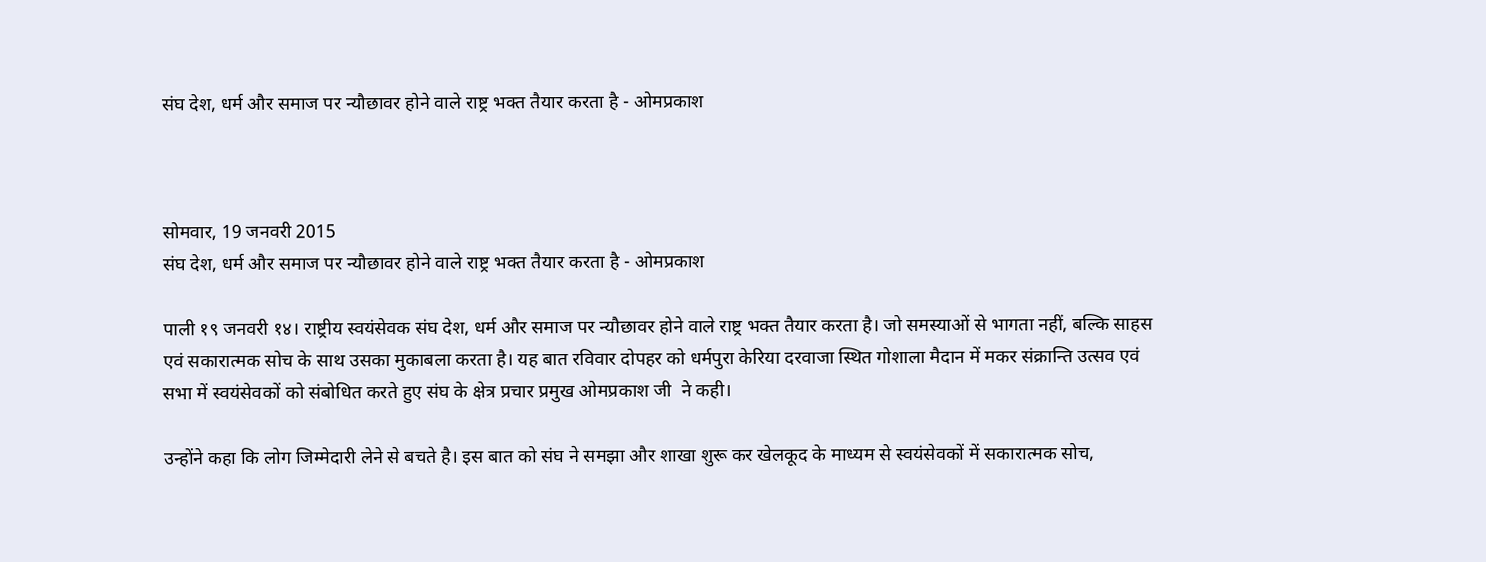संघ देश, धर्म और समाज पर न्यौछावर होने वाले राष्ट्र भक्त तैयार करता है - ओमप्रकाश



सोमवार, 19 जनवरी 2015
संघ देश, धर्म और समाज पर न्यौछावर होने वाले राष्ट्र भक्त तैयार करता है - ओमप्रकाश

पाली १९ जनवरी १४। राष्ट्रीय स्वयंसेवक संघ देश, धर्म और समाज पर न्यौछावर होने वाले राष्ट्र भक्त तैयार करता है। जो समस्याओं से भागता नहीं, बल्कि साहस एवं सकारात्मक सोच के साथ उसका मुकाबला करता है। यह बात रविवार दोपहर को धर्मपुरा केरिया दरवाजा स्थित गोशाला मैदान में मकर संक्रान्ति उत्सव एवं सभा में स्वयंसेवकों को संबोधित करते हुए संघ के क्षेत्र प्रचार प्रमुख ओमप्रकाश जी  ने कही।

उन्होंने कहा कि लोग जिम्मेदारी लेने से बचते है। इस बात को संघ ने समझा और शाखा शुरू कर खेलकूद के माध्यम से स्वयंसेवकों में सकारात्मक सोच,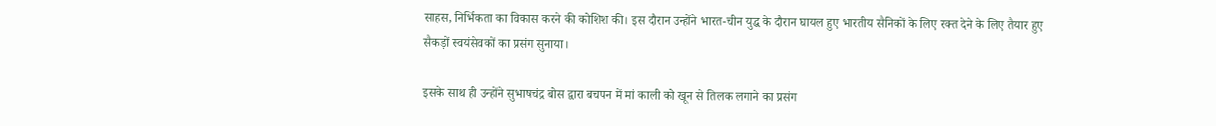साहस, निर्भिकता का विकास करने की कोशिश की। इस दौरान उन्होंने भारत-चीन युद्ध के दौरान घायल हुए भारतीय सैनिकों के लिए रक्त देने के लिए तैयार हुए सैकड़ों स्वयंसेवकों का प्रसंग सुनाया।

इसके साथ ही उन्होंने सुभाषचंद्र बोस द्वारा बचपन में मां काली को खून से तिलक लगाने का प्रसंग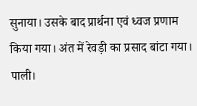सुनाया। उसके बाद प्रार्थना एवं ध्वज प्रणाम किया गया। अंत में रेवड़ी का प्रसाद बांटा गया।
पाली।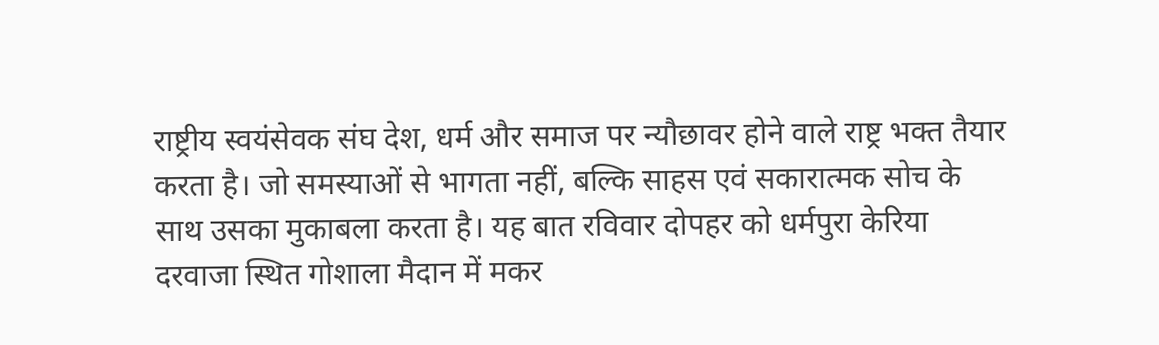राष्ट्रीय स्वयंसेवक संघ देश, धर्म और समाज पर न्यौछावर होने वाले राष्ट्र भक्त तैयार करता है। जो समस्याओं से भागता नहीं, बल्कि साहस एवं सकारात्मक सोच के साथ उसका मुकाबला करता है। यह बात रविवार दोपहर को धर्मपुरा केरिया दरवाजा स्थित गोशाला मैदान में मकर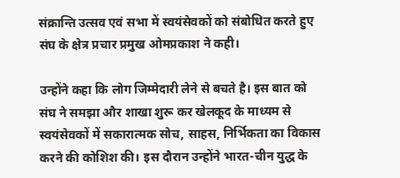संक्रान्ति उत्सव एवं सभा में स्वयंसेवकों को संबोधित करते हुए संघ के क्षेत्र प्रचार प्रमुख ओमप्रकाश ने कही।

उन्होंने कहा कि लोग जिम्मेदारी लेने से बचते है। इस बात को संघ ने समझा और शाखा शुरू कर खेलकूद के माध्यम से स्वयंसेवकों में सकारात्मक सोच, साहस, निर्भिकता का विकास करने की कोशिश की। इस दौरान उन्होंने भारत-चीन युद्ध के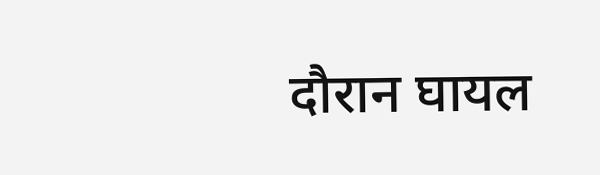दौरान घायल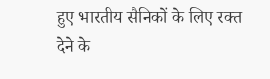हुए भारतीय सैनिकों के लिए रक्त देने के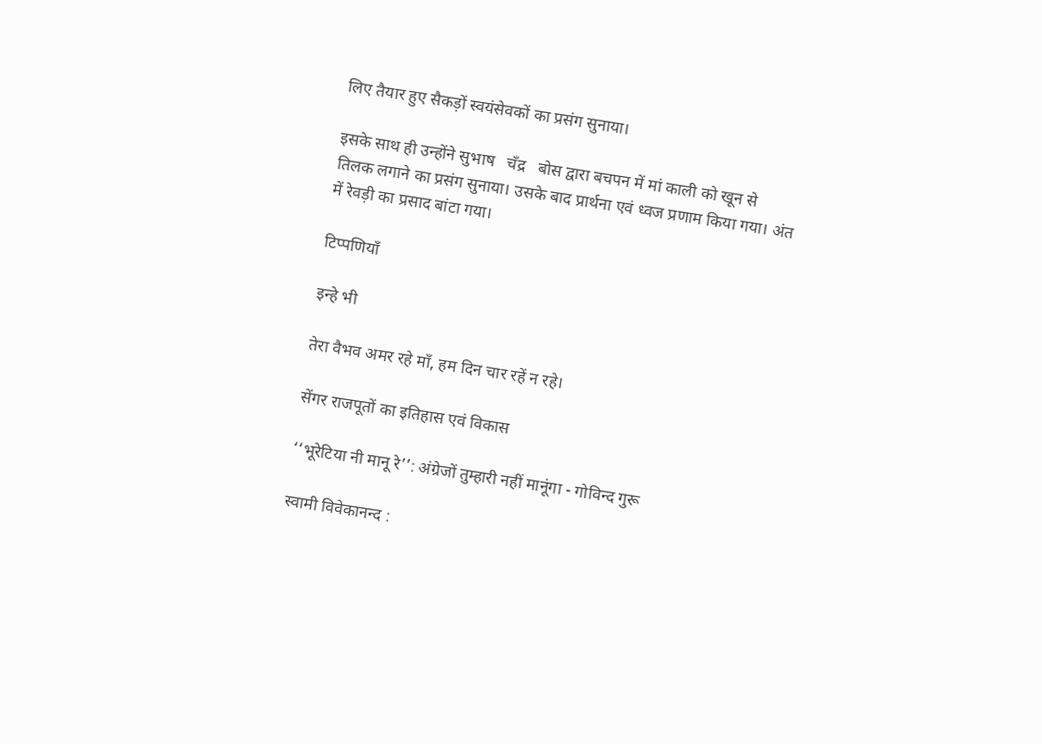लिए तैयार हुए सैकड़ों स्वयंसेवकों का प्रसंग सुनाया।

इसके साथ ही उन्होंने सुभाष   चँद्र   बोस द्वारा बचपन में मां काली को खून से तिलक लगाने का प्रसंग सुनाया। उसके बाद प्रार्थना एवं ध्वज प्रणाम किया गया। अंत में रेवड़ी का प्रसाद बांटा गया।

टिप्पणियाँ

इन्हे भी

तेरा वैभव अमर रहे माँ, हम दिन चार रहें न रहे।

सेंगर राजपूतों का इतिहास एवं विकास

‘‘भूरेटिया नी मानू रे’’: अंग्रेजों तुम्हारी नहीं मानूंगा - गोविन्द गुरू

स्वामी विवेकानन्द :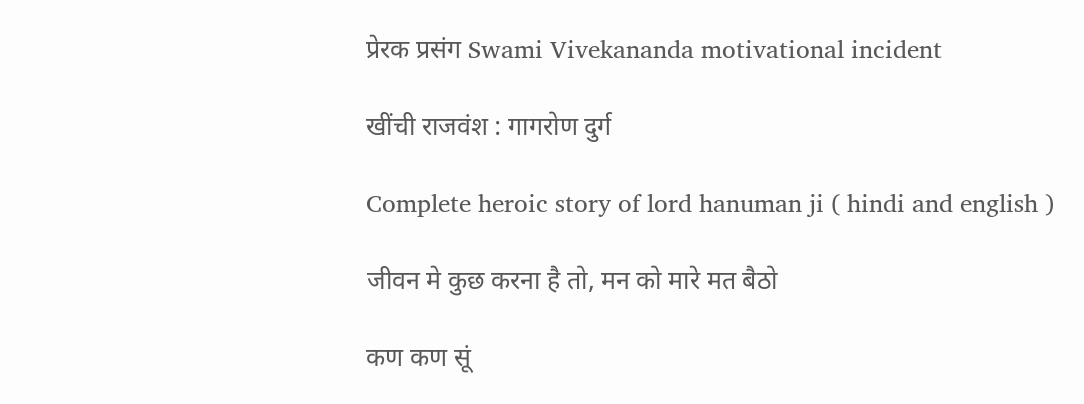प्रेरक प्रसंग Swami Vivekananda motivational incident

खींची राजवंश : गागरोण दुर्ग

Complete heroic story of lord hanuman ji ( hindi and english )

जीवन मे कुछ करना है तो, मन को मारे मत बैठो

कण कण सूं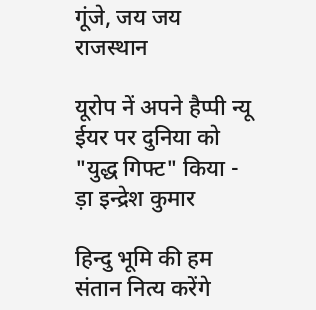गूंजे, जय जय राजस्थान

यूरोप नें अपने हैप्पी न्यू ईयर पर दुनिया को "युद्ध गिफ्ट" किया - ड़ा इन्द्रेश कुमार

हिन्दु भूमि की हम संतान नित्य करेंगे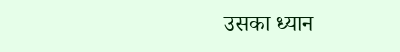उसका ध्यान